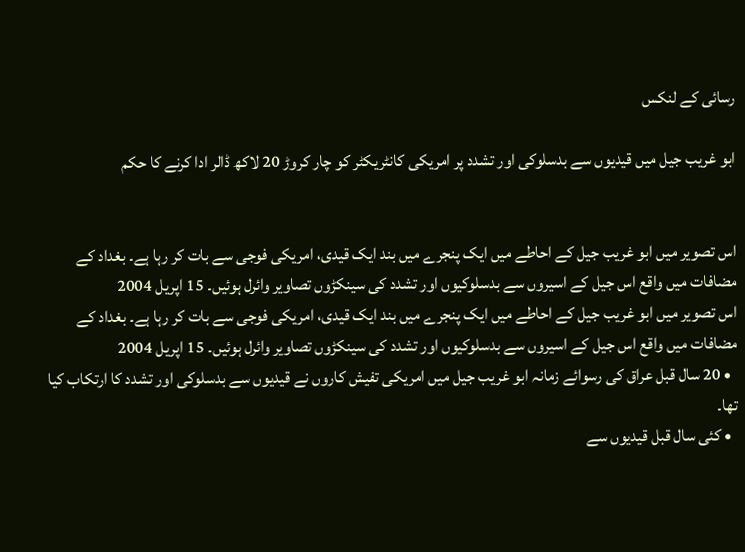رسائی کے لنکس

ابو غریب جیل میں قیدیوں سے بدسلوکی اور تشدد پر امریکی کانٹریکٹر کو چار کروڑ 20 لاکھ ڈالر ادا کرنے کا حکم


اس تصویر میں ابو غریب جیل کے احاطے میں ایک پنجرے میں بند ایک قیدی، امریکی فوجی سے بات کر رہا ہے۔ بغداد کے مضافات میں واقع اس جیل کے اسیروں سے بدسلوکیوں اور تشدد کی سینکڑوں تصاویر وائرل ہوئیں۔ 15 اپریل 2004
اس تصویر میں ابو غریب جیل کے احاطے میں ایک پنجرے میں بند ایک قیدی، امریکی فوجی سے بات کر رہا ہے۔ بغداد کے مضافات میں واقع اس جیل کے اسیروں سے بدسلوکیوں اور تشدد کی سینکڑوں تصاویر وائرل ہوئیں۔ 15 اپریل 2004
  • 20 سال قبل عراق کی رسوائے زمانہ ابو غریب جیل میں امریکی تفیش کاروں نے قیدیوں سے بدسلوکی اور تشدد کا ارتکاب کیا تھا۔
  • کئی سال قبل قیدیوں سے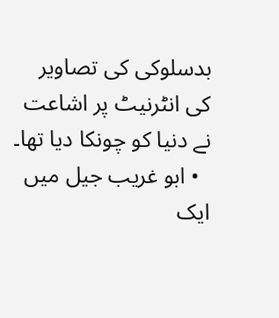بدسلوکی کی تصاویر کی انٹرنیٹ پر اشاعت نے دنیا کو چونکا دیا تھا۔
  • ابو غریب جیل میں ایک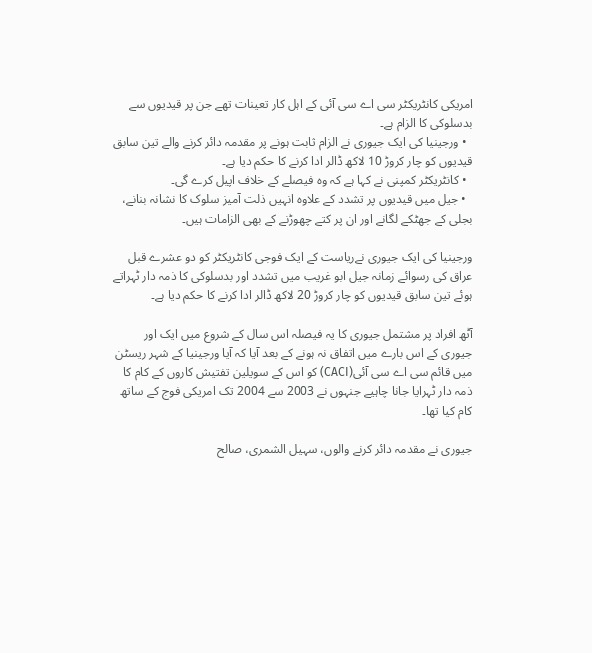امریکی کانٹریکٹر سی اے سی آئی کے اہل کار تعینات تھے جن پر قیدیوں سے بدسلوکی کا الزام ہے۔
  • ورجینیا کی ایک جیوری نے الزام ثابت ہونے پر مقدمہ دائر کرنے والے تین سابق قیدیوں کو چار کروڑ 10 لاکھ ڈالر ادا کرنے کا حکم دیا ہے۔
  • کانٹریکٹر کمپنی نے کہا ہے کہ وہ فیصلے کے خلاف اپیل کرے گی۔
  • جیل میں قیدیوں پر تشدد کے علاوہ انہیں ذلت آمیز سلوک کا نشانہ بنانے، بجلی کے جھٹکے لگانے اور ان پر کتے چھوڑنے کے بھی الزامات ہیں۔

ورجینیا کی ایک جیوری نےریاست کے ایک فوجی کانٹریکٹر کو دو عشرے قبل عراق کی رسوائے زمانہ جیل ابو غریب میں تشدد اور بدسلوکی کا ذمہ دار ٹہراتے ہوئے تین سابق قیدیوں کو چار کروڑ 20 لاکھ ڈالر ادا کرنے کا حکم دیا ہے۔

آٹھ افراد پر مشتمل جیوری کا یہ فیصلہ اس سال کے شروع میں ایک اور جیوری کے اس بارے میں اتفاق نہ ہونے کے بعد آیا کہ آیا ورجینیا کے شہر ریسٹن میں قائم سی اے سی آئی(CACI) کو اس کے سویلین تفتیش کاروں کے کام کا ذمہ دار ٹہرایا جانا چاہیے جنہوں نے 2003 سے 2004 تک امریکی فوج کے ساتھ کام کیا تھا۔

جیوری نے مقدمہ دائر کرنے والوں، سہیل الشمری، صالح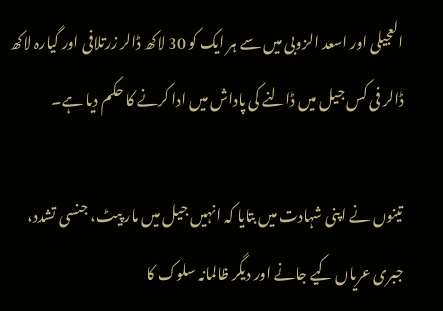العجیلی اور اسعد الزوبی میں سے ہر ایک کو 30 لاکھ ڈالر زرتلافی اور گیارہ لاکھ ڈالر فی کس جیل میں ڈالنے کی پاداش میں ادا کرنے کا حکم دیا ہے۔

تینوں نے اپنی شہادت میں بتایا کہ انہیں جیل میں مار پیٹ، جنسی تشدد، جبری عریاں کیے جانے اور دیگر ظالمانہ سلوک کا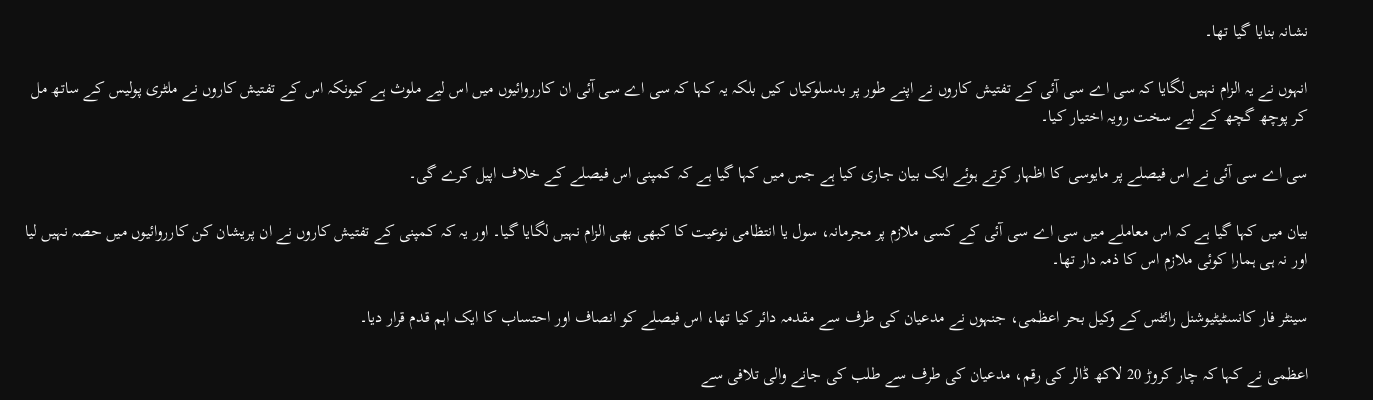نشانہ بنایا گیا تھا۔

انہوں نے یہ الزام نہیں لگایا کہ سی اے سی آئی کے تفتیش کاروں نے اپنے طور پر بدسلوکیاں کیں بلکہ یہ کہا کہ سی اے سی آئی ان کارروائیوں میں اس لیے ملوث ہے کیونکہ اس کے تفتیش کاروں نے ملٹری پولیس کے ساتھ مل کر پوچھ گچھ کے لیے سخت رویہ اختیار کیا۔

سی اے سی آئی نے اس فیصلے پر مایوسی کا اظہار کرتے ہوئے ایک بیان جاری کیا ہے جس میں کہا گیا ہے کہ کمپنی اس فیصلے کے خلاف اپیل کرے گی۔

بیان میں کہا گیا ہے کہ اس معاملے میں سی اے سی آئی کے کسی ملازم پر مجرمانہ، سول یا انتظامی نوعیت کا کبھی بھی الزام نہیں لگایا گیا۔ اور یہ کہ کمپنی کے تفتیش کاروں نے ان پریشان کن کارروائیوں میں حصہ نہیں لیا اور نہ ہی ہمارا کوئی ملازم اس کا ذمہ دار تھا۔

سینٹر فار کانسٹیٹیوشنل رائٹس کے وکیل بحر اعظمی، جنہوں نے مدعیان کی طرف سے مقدمہ دائر کیا تھا، اس فیصلے کو انصاف اور احتساب کا ایک اہم قدم قرار دیا۔

اعظمی نے کہا کہ چار کروڑ 20 لاکھ ڈالر کی رقم، مدعیان کی طرف سے طلب کی جانے والی تلافی سے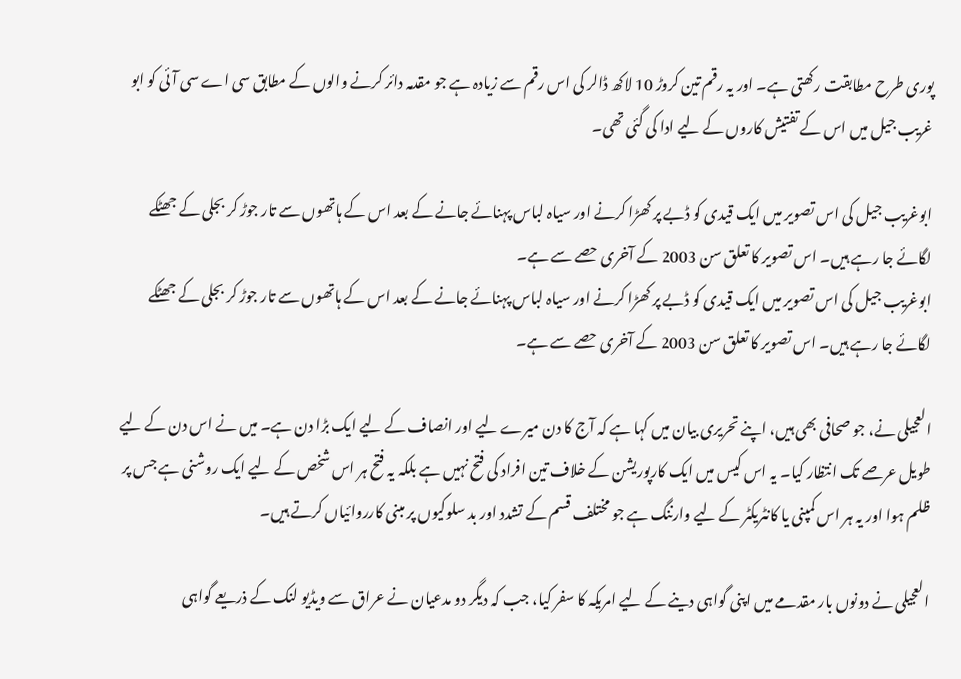پوری طرح مطابقت رکھتی ہے۔ اور یہ رقم تین کروڑ 10 لاکھ ڈالر کی اس رقم سے زیادہ ہے جو مقدمہ دائر کرنے والوں کے مطابق سی اے سی آئی کو ابو غریب جیل میں اس کے تفتیش کاروں کے لیے ادا کی گئی تھی۔

ابوغریب جیل کی اس تصویر میں ایک قیدی کو ڈبے پر کھڑا کرنے اور سیاہ لباس پہنائے جانے کے بعد اس کے ہاتھوں سے تار جوڑ کر بجلی کے جھٹکے لگائے جا رہے ہیں۔ اس تصویر کا تعلق سن 2003 کے آخری حصے سے ہے۔
ابوغریب جیل کی اس تصویر میں ایک قیدی کو ڈبے پر کھڑا کرنے اور سیاہ لباس پہنائے جانے کے بعد اس کے ہاتھوں سے تار جوڑ کر بجلی کے جھٹکے لگائے جا رہے ہیں۔ اس تصویر کا تعلق سن 2003 کے آخری حصے سے ہے۔

العجیلی نے، جو صحافی بھی ہیں، اپنے تحریری بیان میں کہا ہے کہ آج کا دن میرے لیے اور انصاف کے لیے ایک بڑا دن ہے۔ میں نے اس دن کے لیے طویل عرصے تک انتظار کیا۔ یہ اس کیس میں ایک کارپوریشن کے خلاف تین افراد کی فتح نہیں ہے بلکہ یہ فتح ہر اس شخص کے لیے ایک روشنی ہے جس پر ظلم ہوا اور یہ ہر اس کمپنی یا کانٹریکٹر کے لیے وارننگ ہے جو مختلف قسم کے تشدد اور بد سلوکیوں پر مبنی کارروائیاں کرتے ہیں۔

العجیلی نے دونوں بار مقدمے میں اپنی گواہی دینے کے لیے امریکہ کا سفر کیا، جب کہ دیگر دو مدعیان نے عراق سے ویڈیو لنک کے ذریعے گواہی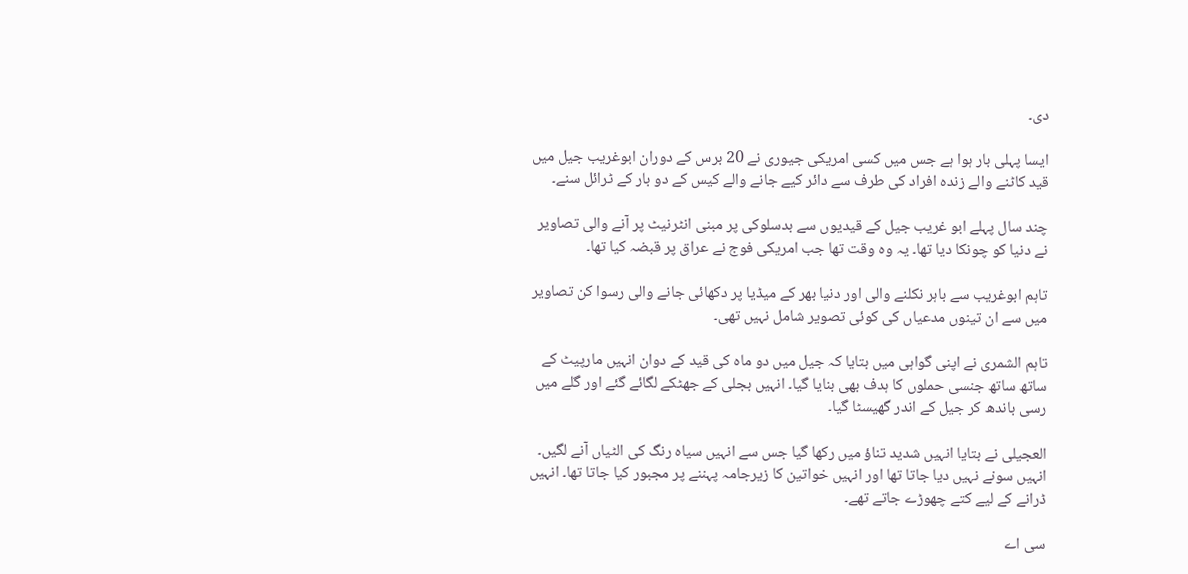دی۔

ایسا پہلی بار ہوا ہے جس میں کسی امریکی جیوری نے 20 برس کے دوران ابوغریب جیل میں قید کاٹنے والے زندہ افراد کی طرف سے دائر کیے جانے والے کیس کے دو بار کے ٹرائل سنے۔

چند سال پہلے ابو غریب جیل کے قیدیوں سے بدسلوکی پر مبنی انٹرنیٹ پر آنے والی تصاویر نے دنیا کو چونکا دیا تھا۔ یہ وہ وقت تھا جب امریکی فوج نے عراق پر قبضہ کیا تھا۔

تاہم ابوغریب سے باہر نکلنے والی اور دنیا بھر کے میڈیا پر دکھائی جانے والی رسوا کن تصاویر میں سے ان تینوں مدعیاں کی کوئی تصویر شامل نہیں تھی۔

تاہم الشمری نے اپنی گواہی میں بتایا کہ جیل میں دو ماہ کی قید کے دوان انہیں مارپیٹ کے ساتھ ساتھ جنسی حملوں کا ہدف بھی بنایا گیا۔ انہیں بجلی کے جھٹکے لگائے گئے اور گلے میں رسی باندھ کر جیل کے اندر گھیسٹا گیا۔

العجیلی نے بتایا انہیں شدید تناؤ میں رکھا گیا جس سے انہیں سیاہ رنگ کی الٹیاں آنے لگیں۔ انہیں سونے نہیں دیا جاتا تھا اور انہیں خواتین کا زیرجامہ پہننے پر مجبور کیا جاتا تھا۔ انہیں ڈرانے کے لیے کتے چھوڑے جاتے تھے۔

سی اے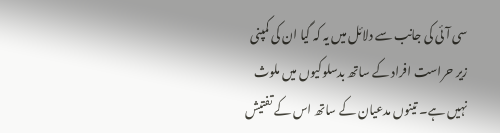سی آئی کی جانب سے دلائل میں یہ کہ گیا ان کی کمپنی زیر حراست افراد کے ساتھ بدسلوکیوں میں ملوث نہیں ہے۔ تینوں مدعیان کے ساتھ اس کے تفتیش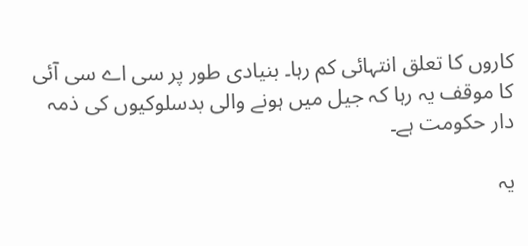کاروں کا تعلق انتہائی کم رہا۔ بنیادی طور پر سی اے سی آئی کا موقف یہ رہا کہ جیل میں ہونے والی بدسلوکیوں کی ذمہ دار حکومت ہے۔

یہ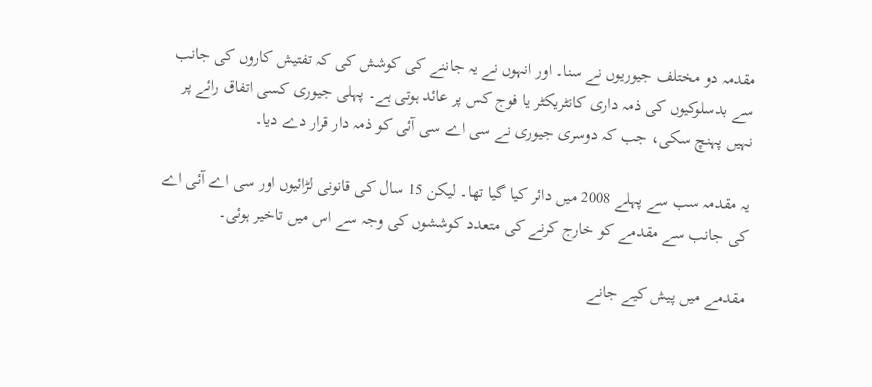مقدمہ دو مختلف جیوریوں نے سنا۔ اور انہوں نے یہ جاننے کی کوشش کی کہ تفتیش کاروں کی جانب سے بدسلوکیوں کی ذمہ داری کانٹریکٹر یا فوج کس پر عائد ہوتی ہے۔ پہلی جیوری کسی اتفاق رائے پر نہیں پہنچ سکی، جب کہ دوسری جیوری نے سی اے سی آئی کو ذمہ دار قرار دے دیا۔

یہ مقدمہ سب سے پہلے 2008 میں دائر کیا گیا تھا۔ لیکن 15 سال کی قانونی لڑائیوں اور سی اے آئی اے کی جانب سے مقدمے کو خارج کرنے کی متعدد کوششوں کی وجہ سے اس میں تاخیر ہوئی۔

مقدمے میں پیش کیے جانے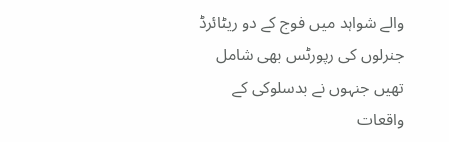والے شواہد میں فوج کے دو ریٹائرڈ جنرلوں کی رپورٹس بھی شامل تھیں جنہوں نے بدسلوکی کے واقعات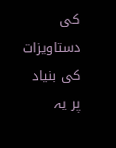کی دستاویزات کی بنیاد پر یہ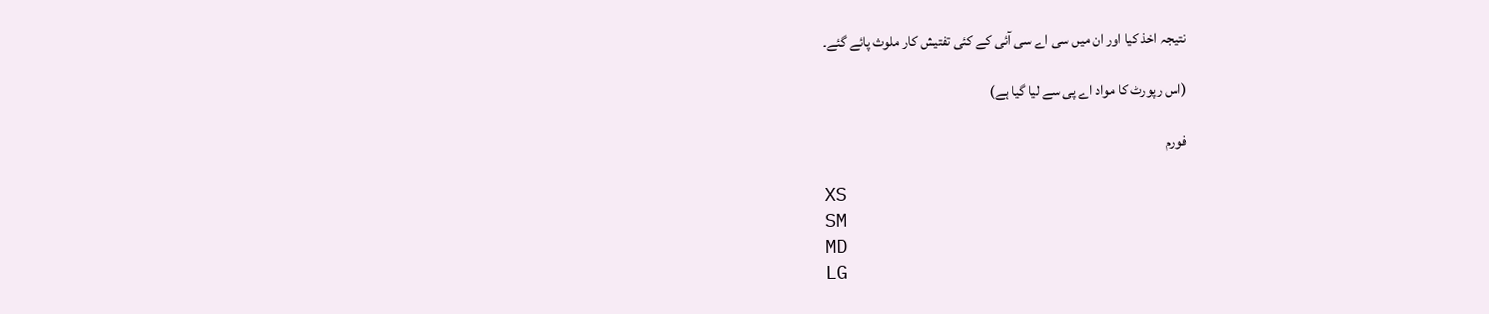نتیجہ اخذ کیا اور ان میں سی اے سی آئی کے کئی تفتیش کار ملوث پائے گئے۔

(اس رپورٹ کا مواد اے پی سے لیا گیا ہے)

فورم

XS
SM
MD
LG